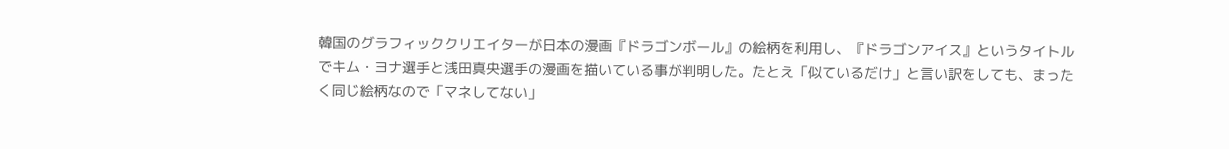韓国のグラフィッククリエイターが日本の漫画『ドラゴンボール』の絵柄を利用し、『ドラゴンアイス』というタイトルでキム・ヨナ選手と浅田真央選手の漫画を描いている事が判明した。たとえ「似ているだけ」と言い訳をしても、まったく同じ絵柄なので「マネしてない」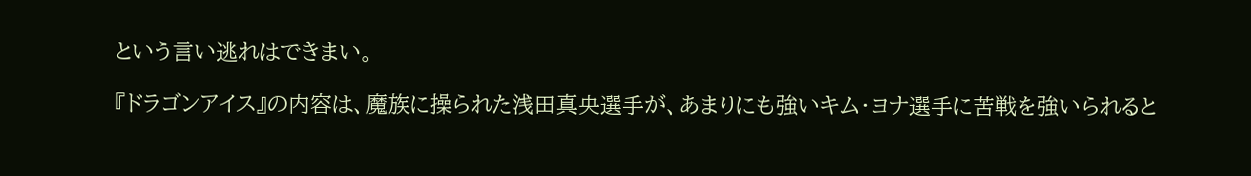という言い逃れはできまい。

『ドラゴンアイス』の内容は、魔族に操られた浅田真央選手が、あまりにも強いキム・ヨナ選手に苦戦を強いられると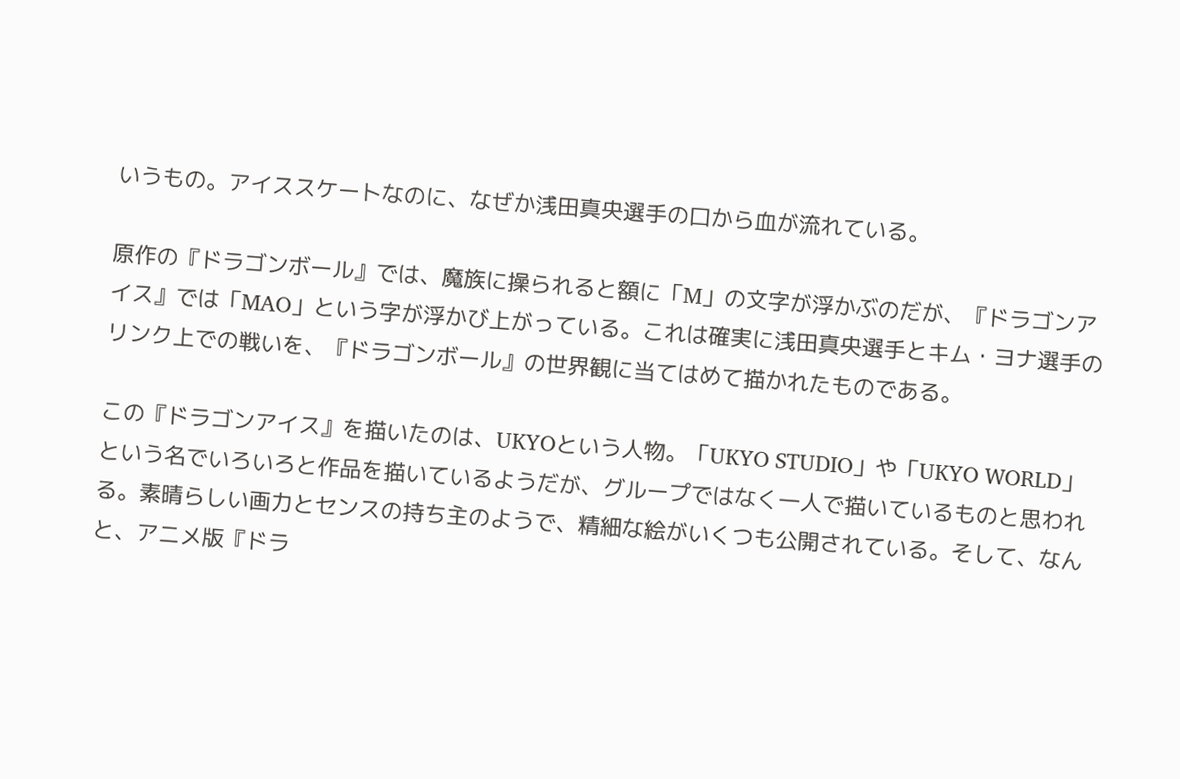いうもの。アイススケートなのに、なぜか浅田真央選手の口から血が流れている。

原作の『ドラゴンボール』では、魔族に操られると額に「M」の文字が浮かぶのだが、『ドラゴンアイス』では「MAO」という字が浮かび上がっている。これは確実に浅田真央選手とキム・ヨナ選手のリンク上での戦いを、『ドラゴンボール』の世界観に当てはめて描かれたものである。

この『ドラゴンアイス』を描いたのは、UKYOという人物。「UKYO STUDIO」や「UKYO WORLD」という名でいろいろと作品を描いているようだが、グループではなく一人で描いているものと思われる。素晴らしい画力とセンスの持ち主のようで、精細な絵がいくつも公開されている。そして、なんと、アニメ版『ドラ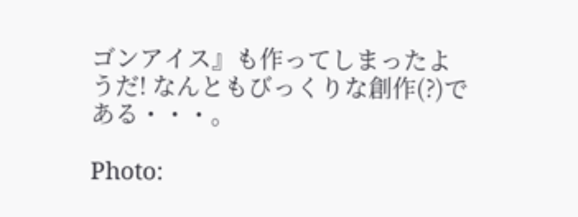ゴンアイス』も作ってしまったようだ! なんともびっくりな創作(?)である・・・。

Photo: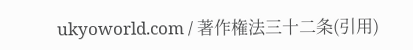ukyoworld.com / 著作権法三十二条(引用)